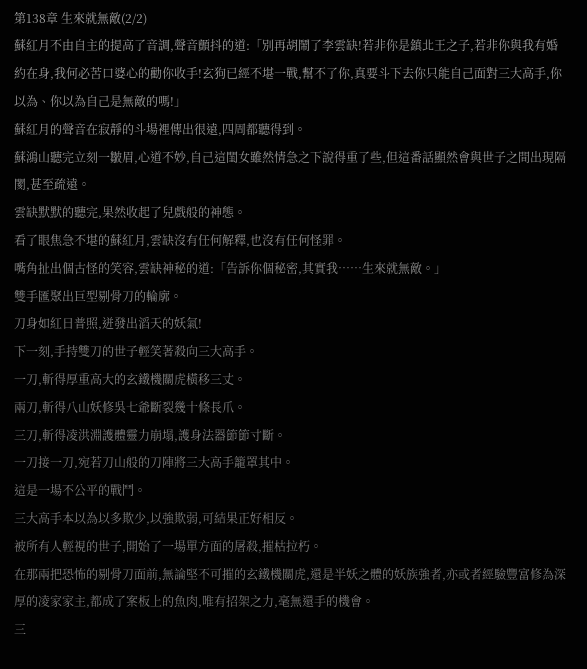第138章 生來就無敵(2/2)
蘇紅月不由自主的提高了音調,聲音顫抖的道:「別再胡鬧了李雲缺!若非你是鎮北王之子,若非你與我有婚約在身,我何必苦口婆心的勸你收手!玄狗已經不堪一戰,幫不了你,真要斗下去你只能自己面對三大高手,你以為、你以為自己是無敵的嗎!」
蘇紅月的聲音在寂靜的斗場裡傳出很遠,四周都聽得到。
蘇鴻山聽完立刻一皺眉,心道不妙,自己這閨女雖然情急之下說得重了些,但這番話顯然會與世子之間出現隔閡,甚至疏遠。
雲缺默默的聽完,果然收起了兒戲般的神態。
看了眼焦急不堪的蘇紅月,雲缺沒有任何解釋,也沒有任何怪罪。
嘴角扯出個古怪的笑容,雲缺神秘的道:「告訴你個秘密,其實我……生來就無敵。」
雙手匯聚出巨型剔骨刀的輪廓。
刀身如紅日普照,迸發出滔天的妖氣!
下一刻,手持雙刀的世子輕笑著殺向三大高手。
一刀,斬得厚重高大的玄鐵機關虎橫移三丈。
兩刀,斬得八山妖修吳七爺斷裂幾十條長爪。
三刀,斬得凌洪淵護體靈力崩塌,護身法器節節寸斷。
一刀接一刀,宛若刀山般的刀陣將三大高手籠罩其中。
這是一場不公平的戰鬥。
三大高手本以為以多欺少,以強欺弱,可結果正好相反。
被所有人輕視的世子,開始了一場單方面的屠殺,摧枯拉朽。
在那兩把恐怖的剔骨刀面前,無論堅不可摧的玄鐵機關虎,還是半妖之體的妖族強者,亦或者經驗豐富修為深厚的凌家家主,都成了案板上的魚肉,唯有招架之力,毫無還手的機會。
三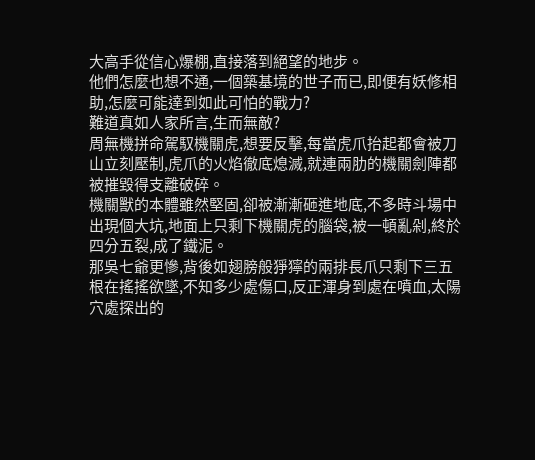大高手從信心爆棚,直接落到絕望的地步。
他們怎麼也想不通,一個築基境的世子而已,即便有妖修相助,怎麼可能達到如此可怕的戰力?
難道真如人家所言,生而無敵?
周無機拼命駕馭機關虎,想要反擊,每當虎爪抬起都會被刀山立刻壓制,虎爪的火焰徹底熄滅,就連兩肋的機關劍陣都被摧毀得支離破碎。
機關獸的本體雖然堅固,卻被漸漸砸進地底,不多時斗場中出現個大坑,地面上只剩下機關虎的腦袋,被一頓亂剁,終於四分五裂,成了鐵泥。
那吳七爺更慘,背後如翅膀般猙獰的兩排長爪只剩下三五根在搖搖欲墜,不知多少處傷口,反正渾身到處在噴血,太陽穴處探出的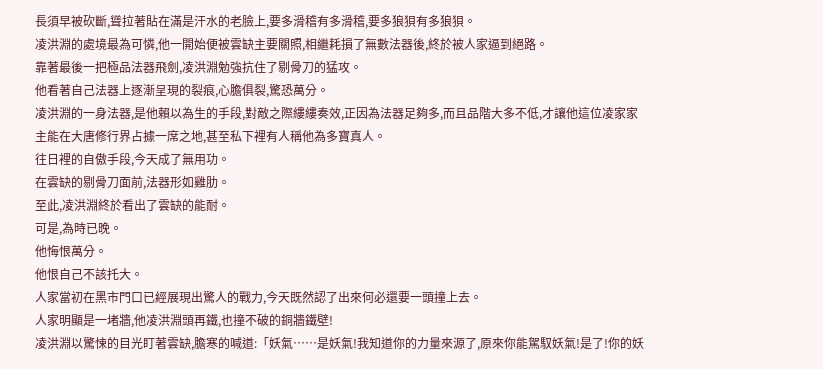長須早被砍斷,聳拉著貼在滿是汗水的老臉上,要多滑稽有多滑稽,要多狼狽有多狼狽。
凌洪淵的處境最為可憐,他一開始便被雲缺主要關照,相繼耗損了無數法器後,終於被人家逼到絕路。
靠著最後一把極品法器飛劍,凌洪淵勉強抗住了剔骨刀的猛攻。
他看著自己法器上逐漸呈現的裂痕,心膽俱裂,驚恐萬分。
凌洪淵的一身法器,是他賴以為生的手段,對敵之際縷縷奏效,正因為法器足夠多,而且品階大多不低,才讓他這位凌家家主能在大唐修行界占據一席之地,甚至私下裡有人稱他為多寶真人。
往日裡的自傲手段,今天成了無用功。
在雲缺的剔骨刀面前,法器形如雞肋。
至此,凌洪淵終於看出了雲缺的能耐。
可是,為時已晚。
他悔恨萬分。
他恨自己不該托大。
人家當初在黑市門口已經展現出驚人的戰力,今天既然認了出來何必還要一頭撞上去。
人家明顯是一堵牆,他凌洪淵頭再鐵,也撞不破的銅牆鐵壁!
凌洪淵以驚悚的目光盯著雲缺,膽寒的喊道:「妖氣……是妖氣!我知道你的力量來源了,原來你能駕馭妖氣!是了!你的妖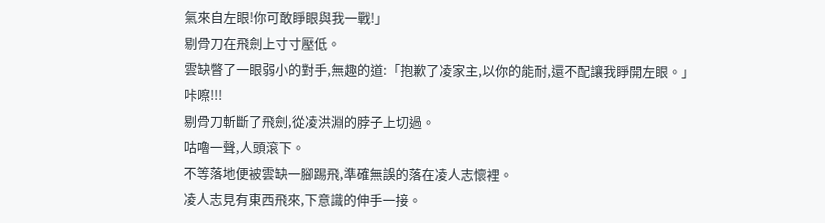氣來自左眼!你可敢睜眼與我一戰!」
剔骨刀在飛劍上寸寸壓低。
雲缺瞥了一眼弱小的對手,無趣的道:「抱歉了凌家主,以你的能耐,還不配讓我睜開左眼。」
咔嚓!!!
剔骨刀斬斷了飛劍,從凌洪淵的脖子上切過。
咕嚕一聲,人頭滾下。
不等落地便被雲缺一腳踢飛,準確無誤的落在凌人志懷裡。
凌人志見有東西飛來,下意識的伸手一接。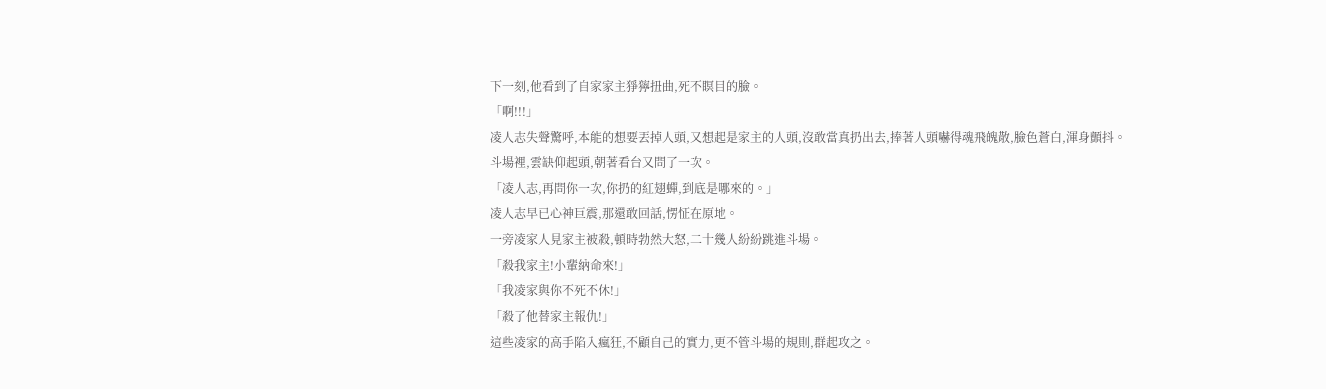下一刻,他看到了自家家主猙獰扭曲,死不瞑目的臉。
「啊!!!」
凌人志失聲驚呼,本能的想要丟掉人頭,又想起是家主的人頭,沒敢當真扔出去,捧著人頭嚇得魂飛魄散,臉色蒼白,渾身顫抖。
斗場裡,雲缺仰起頭,朝著看台又問了一次。
「凌人志,再問你一次,你扔的紅翅蟬,到底是哪來的。」
凌人志早已心神巨震,那還敢回話,愣怔在原地。
一旁凌家人見家主被殺,頓時勃然大怒,二十幾人紛紛跳進斗場。
「殺我家主!小輩納命來!」
「我凌家與你不死不休!」
「殺了他替家主報仇!」
這些凌家的高手陷入瘋狂,不顧自己的實力,更不管斗場的規則,群起攻之。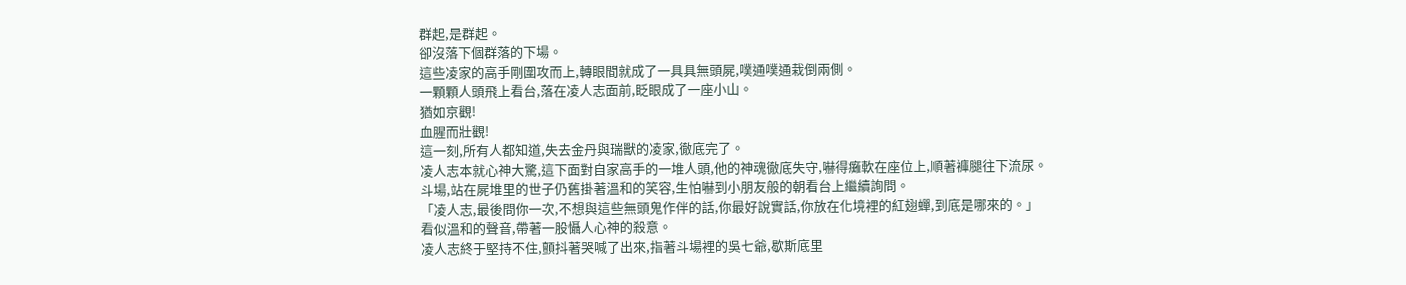群起,是群起。
卻沒落下個群落的下場。
這些凌家的高手剛圍攻而上,轉眼間就成了一具具無頭屍,噗通噗通栽倒兩側。
一顆顆人頭飛上看台,落在凌人志面前,眨眼成了一座小山。
猶如京觀!
血腥而壯觀!
這一刻,所有人都知道,失去金丹與瑞獸的凌家,徹底完了。
凌人志本就心神大驚,這下面對自家高手的一堆人頭,他的神魂徹底失守,嚇得癱軟在座位上,順著褲腿往下流尿。
斗場,站在屍堆里的世子仍舊掛著溫和的笑容,生怕嚇到小朋友般的朝看台上繼續詢問。
「凌人志,最後問你一次,不想與這些無頭鬼作伴的話,你最好說實話,你放在化境裡的紅翅蟬,到底是哪來的。」
看似溫和的聲音,帶著一股懾人心神的殺意。
凌人志終于堅持不住,顫抖著哭喊了出來,指著斗場裡的吳七爺,歇斯底里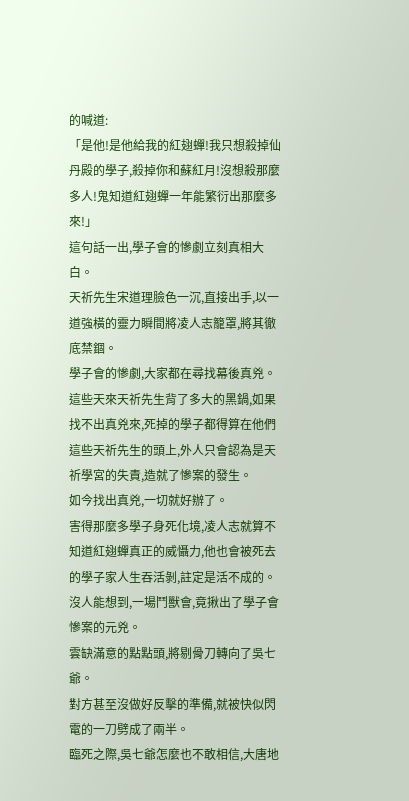的喊道:
「是他!是他給我的紅翅蟬!我只想殺掉仙丹殿的學子,殺掉你和蘇紅月!沒想殺那麼多人!鬼知道紅翅蟬一年能繁衍出那麼多來!」
這句話一出,學子會的慘劇立刻真相大白。
天祈先生宋道理臉色一沉,直接出手,以一道強橫的靈力瞬間將凌人志籠罩,將其徹底禁錮。
學子會的慘劇,大家都在尋找幕後真兇。
這些天來天祈先生背了多大的黑鍋,如果找不出真兇來,死掉的學子都得算在他們這些天祈先生的頭上,外人只會認為是天祈學宮的失責,造就了慘案的發生。
如今找出真兇,一切就好辦了。
害得那麼多學子身死化境,凌人志就算不知道紅翅蟬真正的威懾力,他也會被死去的學子家人生吞活剝,註定是活不成的。
沒人能想到,一場鬥獸會,竟揪出了學子會慘案的元兇。
雲缺滿意的點點頭,將剔骨刀轉向了吳七爺。
對方甚至沒做好反擊的準備,就被快似閃電的一刀劈成了兩半。
臨死之際,吳七爺怎麼也不敢相信,大唐地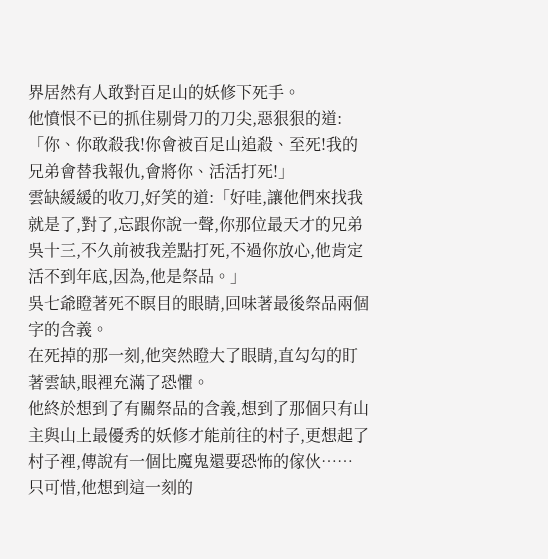界居然有人敢對百足山的妖修下死手。
他憤恨不已的抓住剔骨刀的刀尖,惡狠狠的道:「你、你敢殺我!你會被百足山追殺、至死!我的兄弟會替我報仇,會將你、活活打死!」
雲缺緩緩的收刀,好笑的道:「好哇,讓他們來找我就是了,對了,忘跟你說一聲,你那位最天才的兄弟吳十三,不久前被我差點打死,不過你放心,他肯定活不到年底,因為,他是祭品。」
吳七爺瞪著死不瞑目的眼睛,回味著最後祭品兩個字的含義。
在死掉的那一刻,他突然瞪大了眼睛,直勾勾的盯著雲缺,眼裡充滿了恐懼。
他終於想到了有關祭品的含義,想到了那個只有山主與山上最優秀的妖修才能前往的村子,更想起了村子裡,傳說有一個比魔鬼還要恐怖的傢伙……
只可惜,他想到這一刻的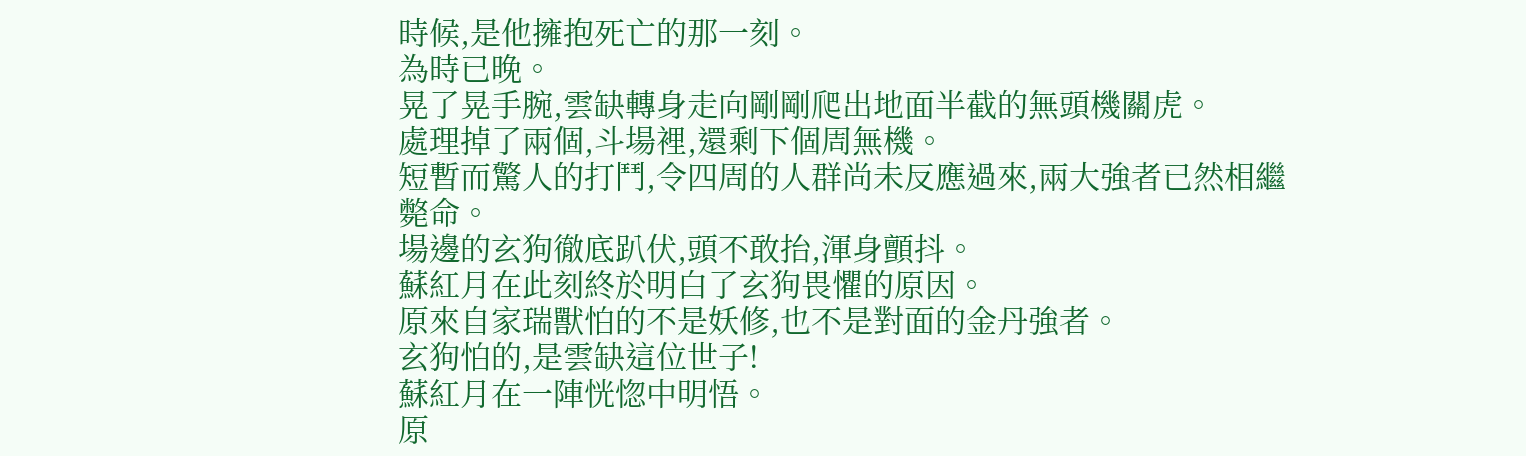時候,是他擁抱死亡的那一刻。
為時已晚。
晃了晃手腕,雲缺轉身走向剛剛爬出地面半截的無頭機關虎。
處理掉了兩個,斗場裡,還剩下個周無機。
短暫而驚人的打鬥,令四周的人群尚未反應過來,兩大強者已然相繼斃命。
場邊的玄狗徹底趴伏,頭不敢抬,渾身顫抖。
蘇紅月在此刻終於明白了玄狗畏懼的原因。
原來自家瑞獸怕的不是妖修,也不是對面的金丹強者。
玄狗怕的,是雲缺這位世子!
蘇紅月在一陣恍惚中明悟。
原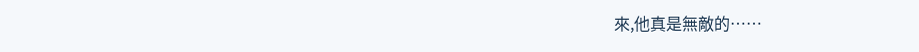來,他真是無敵的……